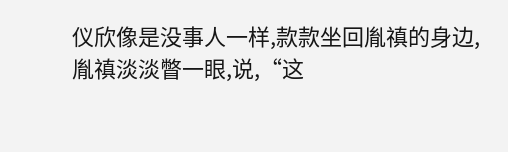仪欣像是没事人一样,款款坐回胤禛的身边,胤禛淡淡瞥一眼,说,“这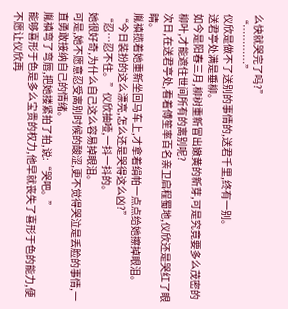么快就哭完了吗?”
“…………”
仪欣是做不了送别的事情的,送君千里,终有一别。
送君亭处满是垂柳。
如今是阳春三月,柳树重新冒出嫩黄的新芽,可是究竟要多么茂密的柳叶,才能遮住世间所有的离别呢?
次日,在送君亭处,看着傅笙率百名亲卫启程蜀地,仪欣还是哭红了眼睛。
胤禛揽着她重新坐回马车上,才拿着绢帕一点点给她擦掉眼泪。
“今日装扮的这么漂亮,怎么还是哭得这么凶?”
“忍…忍不住。”仪欣抽噎,一抖一抖的。
她很好奇,为什么自己这么容易掉眼泪。
可是,她不愿意忍受离别时候的酸涩,更不觉得哭泣是丢脸的事情,一直勇敢接纳自己的情绪。
胤禛弯了弯唇,把她搂紧拍了拍,说:“哭吧。”
能够喜形于色是多么宝贵的权力,他早就丧失了喜形于色的能力,便不愿让仪欣再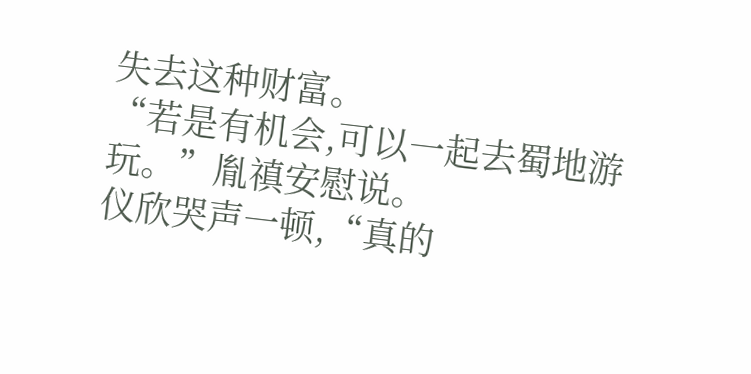失去这种财富。
“若是有机会,可以一起去蜀地游玩。”胤禛安慰说。
仪欣哭声一顿,“真的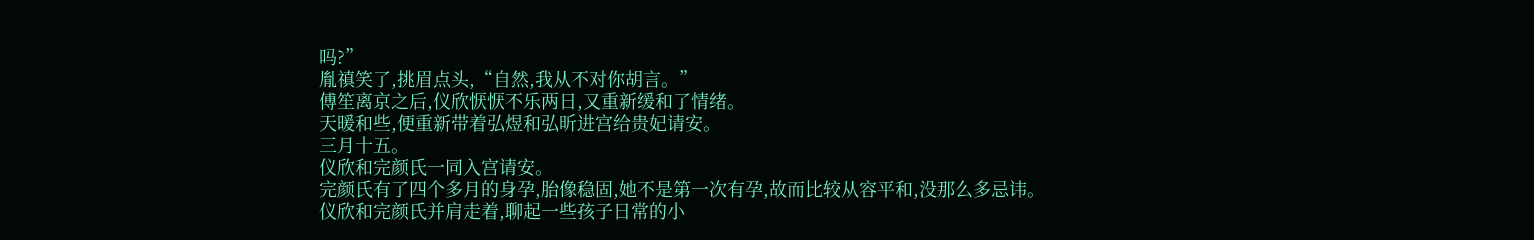吗?”
胤禛笑了,挑眉点头,“自然,我从不对你胡言。”
傅笙离京之后,仪欣恹恹不乐两日,又重新缓和了情绪。
天暖和些,便重新带着弘煜和弘昕进宫给贵妃请安。
三月十五。
仪欣和完颜氏一同入宫请安。
完颜氏有了四个多月的身孕,胎像稳固,她不是第一次有孕,故而比较从容平和,没那么多忌讳。
仪欣和完颜氏并肩走着,聊起一些孩子日常的小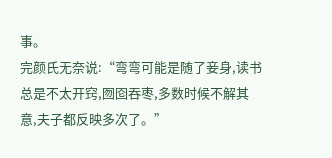事。
完颜氏无奈说:“弯弯可能是随了妾身,读书总是不太开窍,囫囵吞枣,多数时候不解其意,夫子都反映多次了。”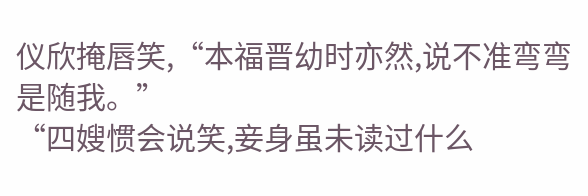仪欣掩唇笑,“本福晋幼时亦然,说不准弯弯是随我。”
“四嫂惯会说笑,妾身虽未读过什么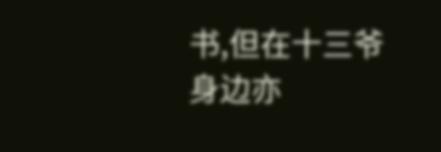书,但在十三爷身边亦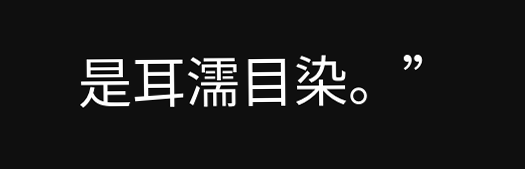是耳濡目染。”